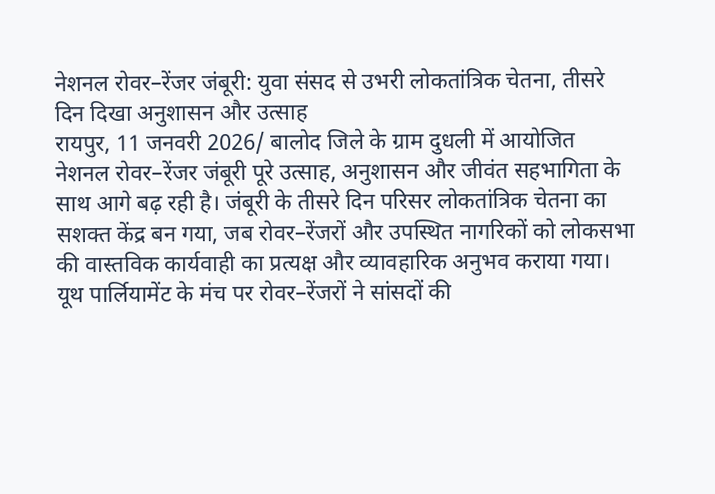नेशनल रोवर–रेंजर जंबूरी: युवा संसद से उभरी लोकतांत्रिक चेतना, तीसरे दिन दिखा अनुशासन और उत्साह
रायपुर, 11 जनवरी 2026/ बालोद जिले के ग्राम दुधली में आयोजित नेशनल रोवर–रेंजर जंबूरी पूरे उत्साह, अनुशासन और जीवंत सहभागिता के साथ आगे बढ़ रही है। जंबूरी के तीसरे दिन परिसर लोकतांत्रिक चेतना का सशक्त केंद्र बन गया, जब रोवर–रेंजरों और उपस्थित नागरिकों को लोकसभा की वास्तविक कार्यवाही का प्रत्यक्ष और व्यावहारिक अनुभव कराया गया।
यूथ पार्लियामेंट के मंच पर रोवर–रेंजरों ने सांसदों की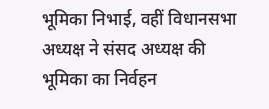भूमिका निभाई, वहीं विधानसभा अध्यक्ष ने संसद अध्यक्ष की भूमिका का निर्वहन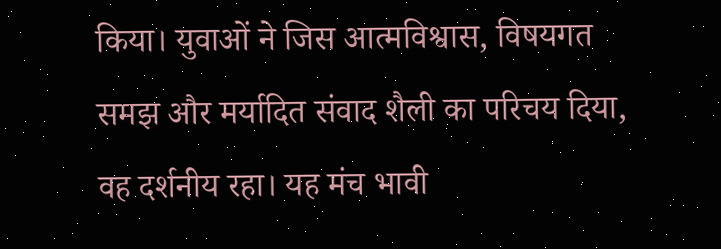किया। युवाओं ने जिस आत्मविश्वास, विषयगत समझ और मर्यादित संवाद शैली का परिचय दिया, वह दर्शनीय रहा। यह मंच भावी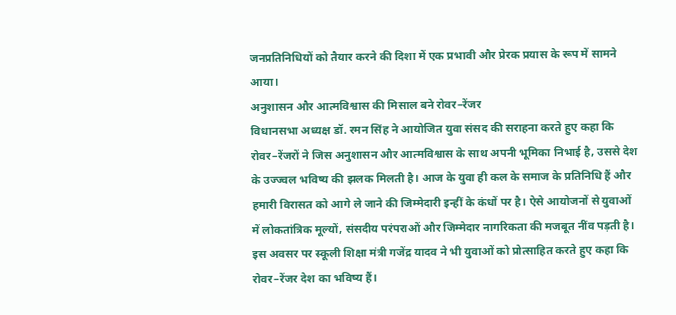जनप्रतिनिधियों को तैयार करने की दिशा में एक प्रभावी और प्रेरक प्रयास के रूप में सामने आया।
अनुशासन और आत्मविश्वास की मिसाल बने रोवर–रेंजर
विधानसभा अध्यक्ष डॉ. रमन सिंह ने आयोजित युवा संसद की सराहना करते हुए कहा कि रोवर–रेंजरों ने जिस अनुशासन और आत्मविश्वास के साथ अपनी भूमिका निभाई है, उससे देश के उज्ज्वल भविष्य की झलक मिलती है। आज के युवा ही कल के समाज के प्रतिनिधि हैं और हमारी विरासत को आगे ले जाने की जिम्मेदारी इन्हीं के कंधों पर है। ऐसे आयोजनों से युवाओं में लोकतांत्रिक मूल्यों, संसदीय परंपराओं और जिम्मेदार नागरिकता की मजबूत नींव पड़ती है।
इस अवसर पर स्कूली शिक्षा मंत्री गजेंद्र यादव ने भी युवाओं को प्रोत्साहित करते हुए कहा कि रोवर–रेंजर देश का भविष्य हैं।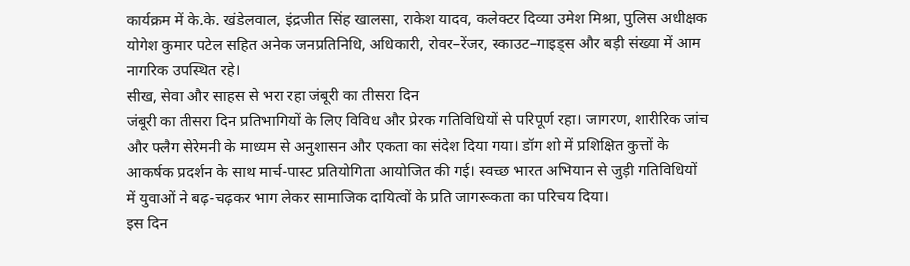कार्यक्रम में के.के. खंडेलवाल, इंद्रजीत सिंह खालसा, राकेश यादव, कलेक्टर दिव्या उमेश मिश्रा, पुलिस अधीक्षक योगेश कुमार पटेल सहित अनेक जनप्रतिनिधि, अधिकारी, रोवर–रेंजर, स्काउट–गाइड्स और बड़ी संख्या में आम नागरिक उपस्थित रहे।
सीख, सेवा और साहस से भरा रहा जंबूरी का तीसरा दिन
जंबूरी का तीसरा दिन प्रतिभागियों के लिए विविध और प्रेरक गतिविधियों से परिपूर्ण रहा। जागरण, शारीरिक जांच और फ्लैग सेरेमनी के माध्यम से अनुशासन और एकता का संदेश दिया गया। डॉग शो में प्रशिक्षित कुत्तों के आकर्षक प्रदर्शन के साथ मार्च-पास्ट प्रतियोगिता आयोजित की गई। स्वच्छ भारत अभियान से जुड़ी गतिविधियों में युवाओं ने बढ़-चढ़कर भाग लेकर सामाजिक दायित्वों के प्रति जागरूकता का परिचय दिया।
इस दिन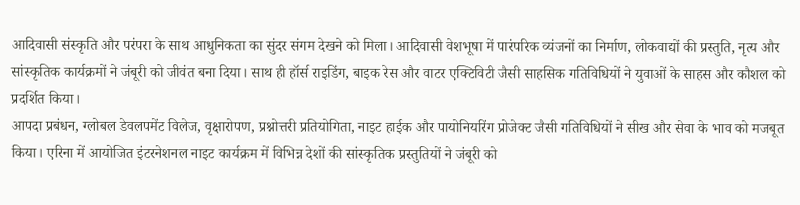आदिवासी संस्कृति और परंपरा के साथ आधुनिकता का सुंदर संगम देखने को मिला। आदिवासी वेशभूषा में पारंपरिक व्यंजनों का निर्माण, लोकवाद्यों की प्रस्तुति, नृत्य और सांस्कृतिक कार्यक्रमों ने जंबूरी को जीवंत बना दिया। साथ ही हॉर्स राइडिंग, बाइक रेस और वाटर एक्टिविटी जैसी साहसिक गतिविधियों ने युवाओं के साहस और कौशल को प्रदर्शित किया।
आपदा प्रबंधन, ग्लोबल डेवलपमेंट विलेज, वृक्षारोपण, प्रश्नोत्तरी प्रतियोगिता, नाइट हाईक और पायोनियरिंग प्रोजेक्ट जैसी गतिविधियों ने सीख और सेवा के भाव को मजबूत किया। एरिना में आयोजित इंटरनेशनल नाइट कार्यक्रम में विभिन्न देशों की सांस्कृतिक प्रस्तुतियों ने जंबूरी को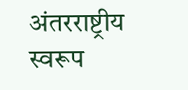अंतरराष्ट्रीय स्वरूप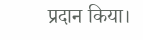प्रदान किया।